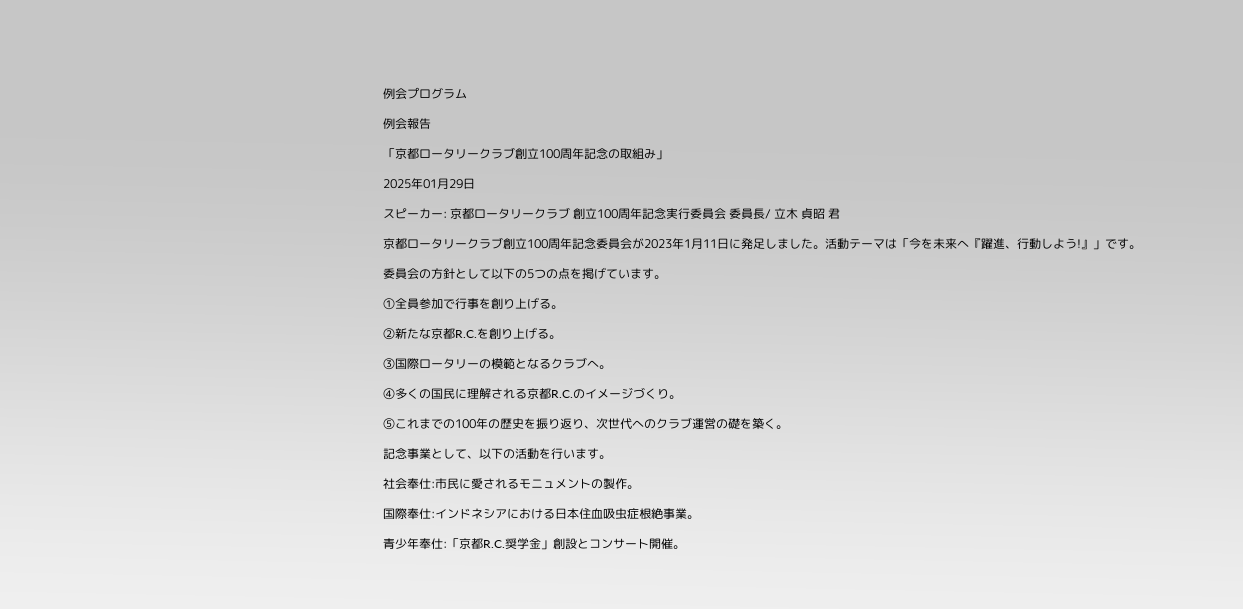例会プログラム

例会報告

「京都ロータリークラブ創立100周年記念の取組み」

2025年01月29日

スピーカー: 京都ロータリークラブ 創立100周年記念実行委員会 委員長/ 立木 貞昭 君

京都ロータリークラブ創立100周年記念委員会が2023年1月11日に発足しました。活動テーマは「今を未来へ『躍進、行動しよう!』」です。

委員会の方針として以下の5つの点を掲げています。

①全員参加で行事を創り上げる。

②新たな京都R.C.を創り上げる。

③国際ロータリーの模範となるクラブへ。

④多くの国民に理解される京都R.C.のイメージづくり。

⑤これまでの100年の歴史を振り返り、次世代へのクラブ運営の礎を築く。

記念事業として、以下の活動を行います。

社会奉仕:市民に愛されるモニュメントの製作。

国際奉仕:インドネシアにおける日本住血吸虫症根絶事業。

青少年奉仕:「京都R.C.奨学金」創設とコンサート開催。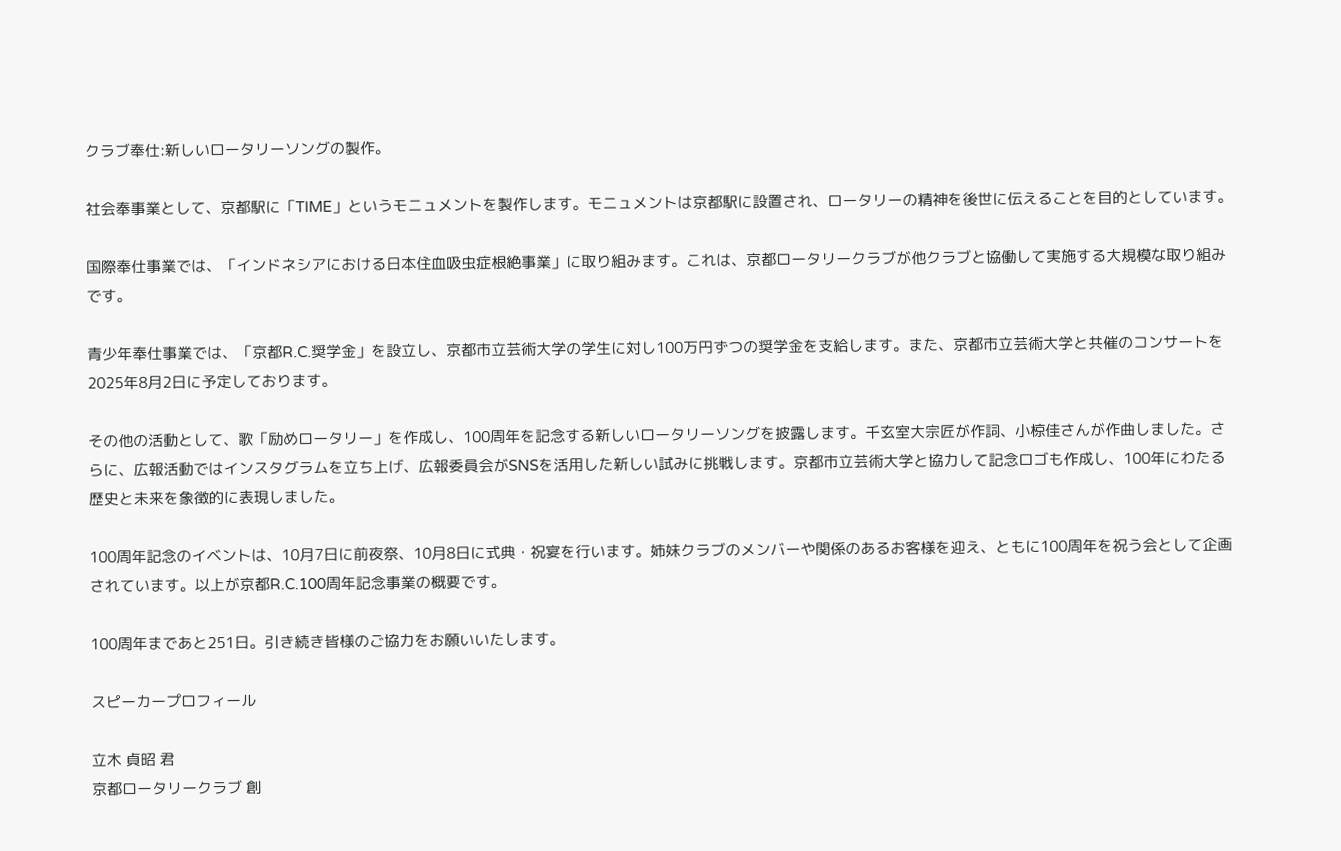クラブ奉仕:新しいロータリーソングの製作。

社会奉事業として、京都駅に「TIME」というモニュメントを製作します。モニュメントは京都駅に設置され、ロータリーの精神を後世に伝えることを目的としています。

国際奉仕事業では、「インドネシアにおける日本住血吸虫症根絶事業」に取り組みます。これは、京都ロータリークラブが他クラブと協働して実施する大規模な取り組みです。

青少年奉仕事業では、「京都R.C.奨学金」を設立し、京都市立芸術大学の学生に対し100万円ずつの奨学金を支給します。また、京都市立芸術大学と共催のコンサートを2025年8月2日に予定しております。

その他の活動として、歌「励めロータリー」を作成し、100周年を記念する新しいロータリーソングを披露します。千玄室大宗匠が作詞、小椋佳さんが作曲しました。さらに、広報活動ではインスタグラムを立ち上げ、広報委員会がSNSを活用した新しい試みに挑戦します。京都市立芸術大学と協力して記念ロゴも作成し、100年にわたる歴史と未来を象徴的に表現しました。

100周年記念のイベントは、10月7日に前夜祭、10月8日に式典・祝宴を行います。姉妹クラブのメンバーや関係のあるお客様を迎え、ともに100周年を祝う会として企画されています。以上が京都R.C.100周年記念事業の概要です。

100周年まであと251日。引き続き皆様のご協力をお願いいたします。

スピーカープロフィール

立木 貞昭 君
京都ロータリークラブ 創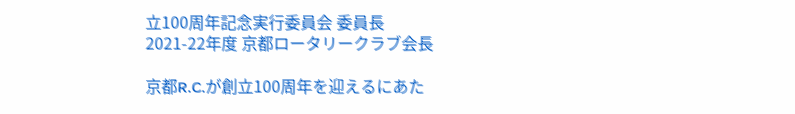立100周年記念実行委員会 委員長
2021-22年度 京都ロータリークラブ会長

京都R.C.が創立100周年を迎えるにあた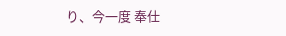り、今一度 奉仕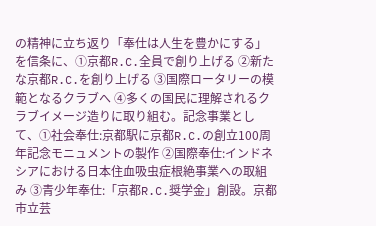の精神に立ち返り「奉仕は人生を豊かにする」を信条に、①京都R.C.全員で創り上げる ②新たな京都R.C.を創り上げる ③国際ロータリーの模範となるクラブへ ④多くの国民に理解されるクラブイメージ造りに取り組む。記念事業として、①社会奉仕:京都駅に京都R.C.の創立100周年記念モニュメントの製作 ②国際奉仕:インドネシアにおける日本住血吸虫症根絶事業への取組み ③青少年奉仕:「京都R.C.奨学金」創設。京都市立芸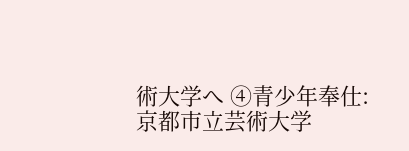術大学へ ④青少年奉仕:京都市立芸術大学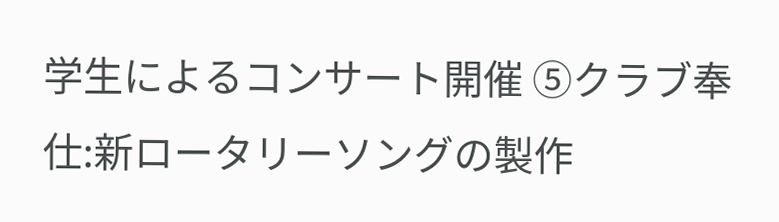学生によるコンサート開催 ⑤クラブ奉仕:新ロータリーソングの製作